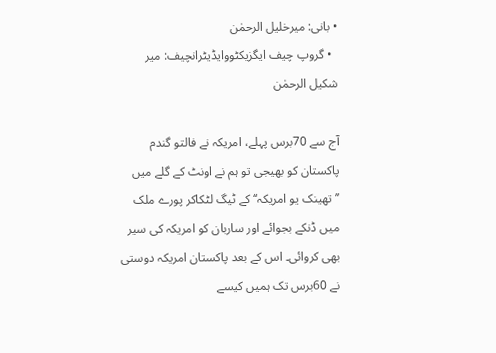• بانی: میرخلیل الرحمٰن
  • گروپ چیف ایگزیکٹووایڈیٹرانچیف: میر شکیل الرحمٰن

آج سے 70برس پہلے، امریکہ نے فالتو گندم پاکستان کو بھیجی تو ہم نے اونٹ کے گلے میں  ’’تھینک یو امریکہ‘‘ کے ٹیگ لٹکاکر پورے ملک میں ڈنکے بجوائے اور ساربان کو امریکہ کی سیر بھی کروائی۔ اس کے بعد پاکستان امریکہ دوستی نے 60برس تک ہمیں کیسے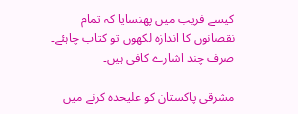کیسے فریب میں پھنسایا کہ تمام نقصانوں کا اندازہ لکھوں تو کتاب چاہئے۔ صرف چند اشارے کافی ہیں۔

مشرقی پاکستان کو علیحدہ کرنے میں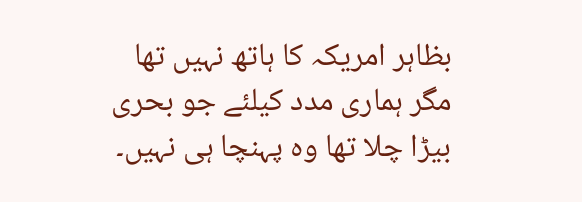بظاہر امریکہ کا ہاتھ نہیں تھا مگر ہماری مدد کیلئے جو بحری بیڑا چلا تھا وہ پہنچا ہی نہیں۔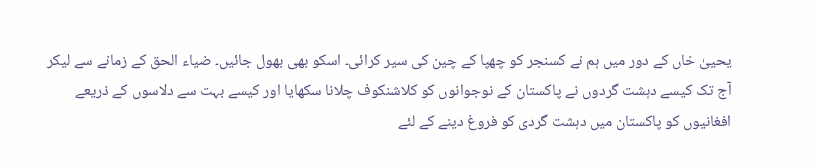یحییٰ خاں کے دور میں ہم نے کسنجر کو چھپا کے چین کی سیر کرائی۔ اسکو بھی بھول جائیں۔ ضیاء الحق کے زمانے سے لیکر آج تک کیسے دہشت گردوں نے پاکستان کے نوجوانوں کو کلاشنکوف چلانا سکھایا اور کیسے بہت سے دلاسوں کے ذریعے افغانیوں کو پاکستان میں دہشت گردی کو فروغ دینے کے لئے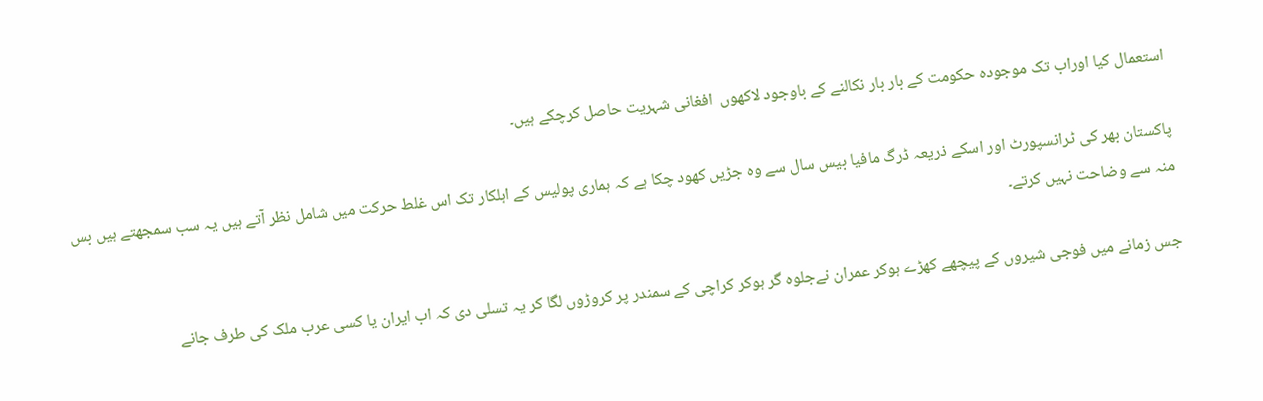استعمال کیا اوراب تک موجودہ حکومت کے بار بار نکالنے کے باوجود لاکھوں  افغانی شہریت حاصل کرچکے ہیں۔

پاکستان بھر کی ٹرانسپورٹ اور اسکے ذریعہ ڈرگ مافیا بیس سال سے وہ جڑیں کھود چکا ہے کہ ہماری پولیس کے اہلکار تک اس غلط حرکت میں شامل نظر آتے ہیں یہ سب سمجھتے ہیں بس منہ سے وضاحت نہیں کرتے۔

جس زمانے میں فوجی شیروں کے پیچھے کھڑے ہوکر عمران نےجلوہ گر ہوکر کراچی کے سمندر پر کروڑوں لگا کر یہ تسلی دی کہ اب ایران یا کسی عرب ملک کی طرف جانے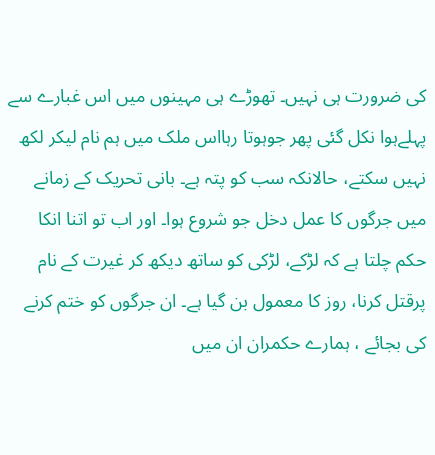کی ضرورت ہی نہیں۔ تھوڑے ہی مہینوں میں اس غبارے سے پہلےہوا نکل گئی پھر جوہوتا رہااس ملک میں ہم نام لیکر لکھ نہیں سکتے، حالانکہ سب کو پتہ ہے۔ بانی تحریک کے زمانے میں جرگوں کا عمل دخل جو شروع ہوا۔ اور اب تو اتنا انکا حکم چلتا ہے کہ لڑکے، لڑکی کو ساتھ دیکھ کر غیرت کے نام پرقتل کرنا، روز کا معمول بن گیا ہے۔ ان جرگوں کو ختم کرنے کی بجائے ، ہمارے حکمران ان میں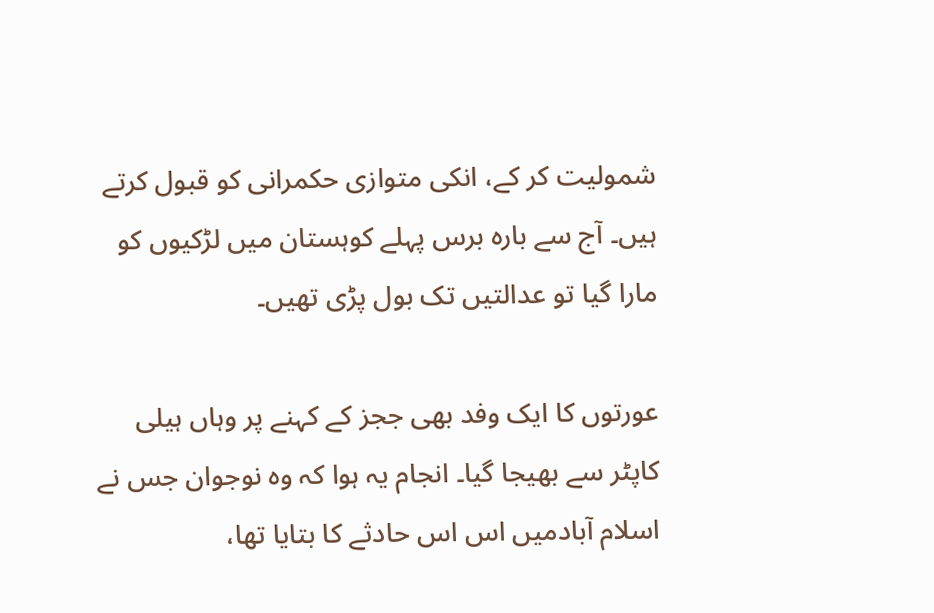شمولیت کر کے، انکی متوازی حکمرانی کو قبول کرتے ہیں۔ آج سے بارہ برس پہلے کوہستان میں لڑکیوں کو مارا گیا تو عدالتیں تک بول پڑی تھیں۔

عورتوں کا ایک وفد بھی ججز کے کہنے پر وہاں ہیلی کاپٹر سے بھیجا گیا۔ انجام یہ ہوا کہ وہ نوجوان جس نے اسلام آبادمیں اس اس حادثے کا بتایا تھا،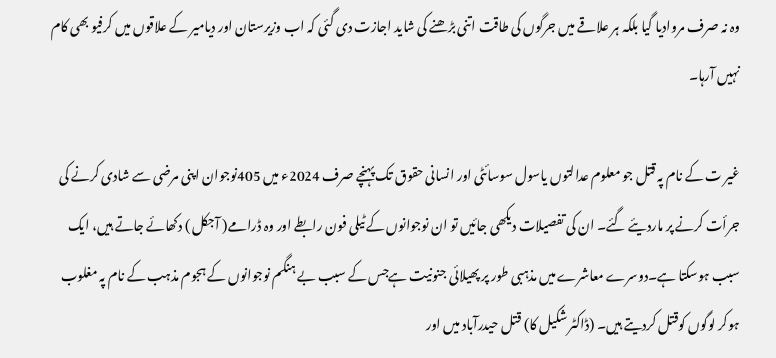وہ نہ صرف مروادیا گیا بلکہ ہر علاقے میں جرگوں کی طاقت اتنی بڑھنے کی شاید اجازت دی گئی کہ اب وزیرستان اور دیامیر کے علاقوں میں کرفیو بھی کام نہیں آرہا۔

غیر ت کے نام پہ قتل جو معلوم عدالتوں یاسول سوسائٹی اور انسانی حقوق تک پہنچے صرف 2024ء میں 405نوجوان اپنی مرضی سے شادی کرنے کی جرأت کرنے پر ماردیئے گئے۔ ان کی تفصیلات دیکھی جائیں تو ان نوجوانوں کے ٹیلی فون رابطے اور وہ ڈرامے( آجکل ) دکھائے جاتے ہیں، ایک سبب ہوسکتا ہے۔دوسرے معاشرے میں مذہبی طور پر پھیلائی جنونیت ہےجس کے سبب بے ہنگم نوجوانوں کے ہجوم مذہب کے نام پہ مغلوب ہوکر لوگوں کوقتل کردیتے ہیں۔ (ڈاکٹر شکیل کا) قتل حیدرآباد میں اور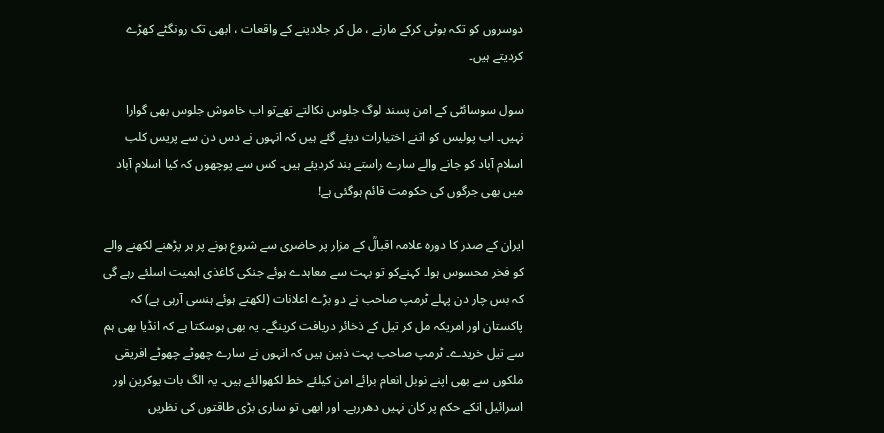دوسروں کو تکہ بوٹی کرکے مارنے ، مل کر جلادینے کے واقعات ، ابھی تک رونگٹے کھڑے کردیتے ہیں۔

سول سوسائٹی کے امن پسند لوگ جلوس نکالتے تھےتو اب خاموش جلوس بھی گوارا نہیں۔ اب پولیس کو اتنے اختیارات دیئے گئے ہیں کہ انہوں نے دس دن سے پریس کلب اسلام آباد کو جانے والے سارے راستے بند کردیئے ہیں۔ کس سے پوچھوں کہ کیا اسلام آباد میں بھی جرگوں کی حکومت قائم ہوگئی ہے!

ایران کے صدر کا دورہ علامہ اقبالؒ کے مزار پر حاضری سے شروع ہونے پر ہر پڑھنے لکھنے والے کو فخر محسوس ہوا۔ کہنےکو تو بہت سے معاہدے ہوئے جنکی کاغذی اہمیت اسلئے رہے گی کہ بس چار دن پہلے ٹرمپ صاحب نے دو بڑے اعلانات (لکھتے ہوئے ہنسی آرہی ہے) کہ پاکستان اور امریکہ مل کر تیل کے ذخائر دریافت کرینگے۔ یہ بھی ہوسکتا ہے کہ انڈیا بھی ہم سے تیل خریدے۔ ٹرمپ صاحب بہت ذہین ہیں کہ انہوں نے سارے چھوٹے چھوٹے افریقی ملکوں سے بھی اپنے نوبل انعام برائے امن کیلئے خط لکھوالئے ہیں۔ یہ الگ بات یوکرین اور اسرائیل انکے حکم پر کان نہیں دھررہے۔ اور ابھی تو ساری بڑی طاقتوں کی نظریں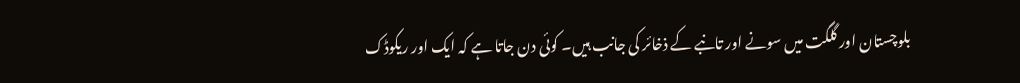بلوچستان اور گلگت میں سونے اور تانبے کے ذخائر کی جانب ہیں۔ کوئی دن جاتا ہے کہ ایک اور ریکوڈک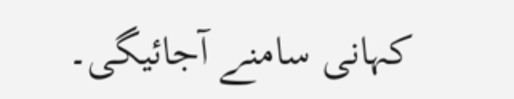کہانی سامنے آجائیگی۔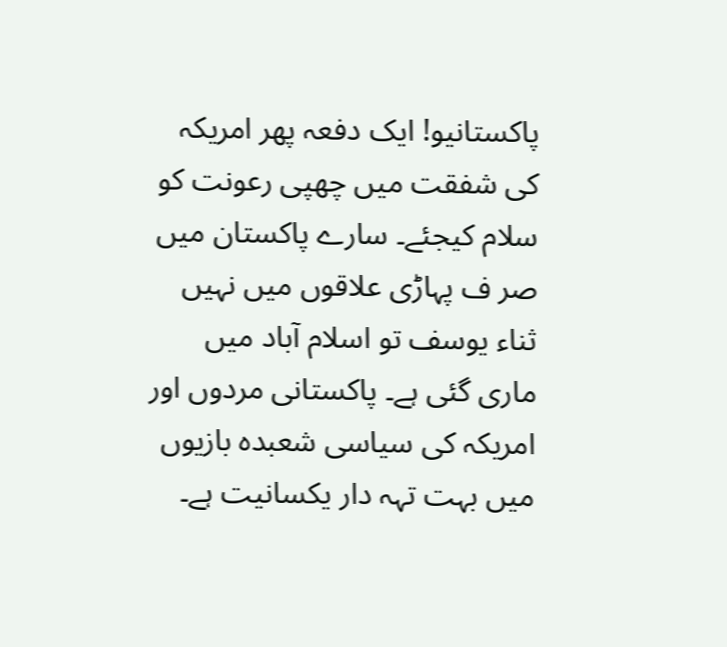پاکستانیو! ایک دفعہ پھر امریکہ کی شفقت میں چھپی رعونت کو سلام کیجئے۔ سارے پاکستان میں صر ف پہاڑی علاقوں میں نہیں ثناء یوسف تو اسلام آباد میں ماری گئی ہے۔ پاکستانی مردوں اور امریکہ کی سیاسی شعبدہ بازیوں میں بہت تہہ دار یکسانیت ہے۔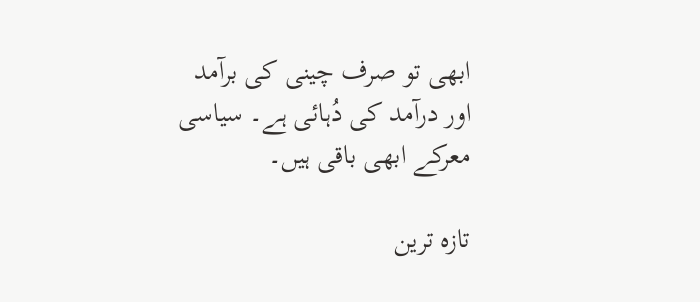ابھی تو صرف چینی کی برآمد اور درآمد کی دُہائی ہے۔ سیاسی معرکے ابھی باقی ہیں۔

تازہ ترین